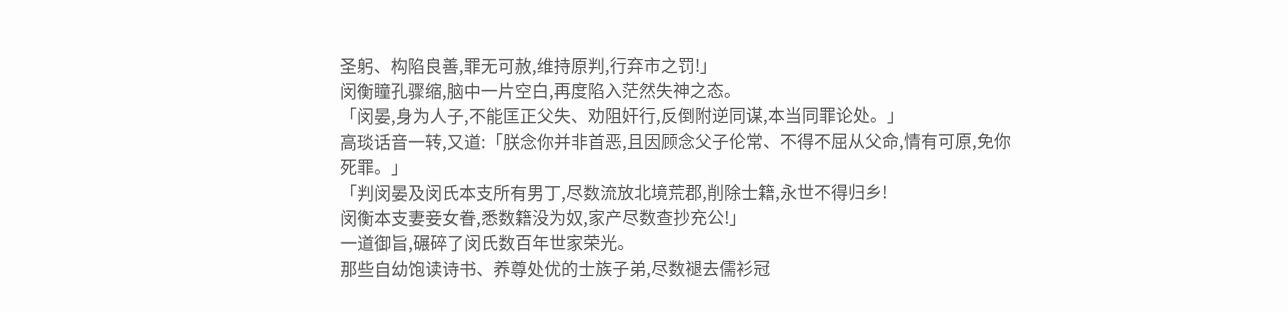圣躬、构陷良善,罪无可赦,维持原判,行弃市之罚!」
闵衡瞳孔骤缩,脑中一片空白,再度陷入茫然失神之态。
「闵晏,身为人子,不能匡正父失、劝阻奸行,反倒附逆同谋,本当同罪论处。」
高琰话音一转,又道:「朕念你并非首恶,且因顾念父子伦常、不得不屈从父命,情有可原,免你死罪。」
「判闵晏及闵氏本支所有男丁,尽数流放北境荒郡,削除士籍,永世不得归乡!
闵衡本支妻妾女眷,悉数籍没为奴,家产尽数查抄充公!」
一道御旨,碾碎了闵氏数百年世家荣光。
那些自幼饱读诗书、养尊处优的士族子弟,尽数褪去儒衫冠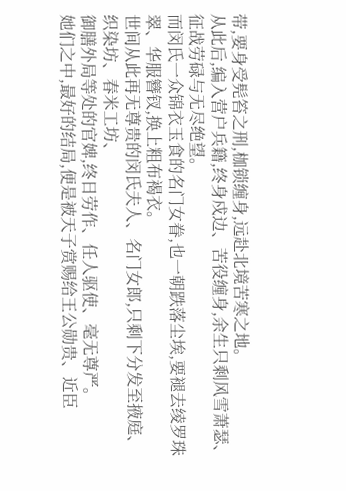带,要身受髡笞之刑,枷锁缠身,远赴北境苦寒之地。
从此后,编入营户兵籍,终身戍边、苦役缠身,余生只剩风雪萧瑟、征战劳碌与无尽绝望。
而闵氏一众锦衣玉食的名门女眷,也一朝跌落尘埃,要褪去绫罗珠翠、华服簪钗,换上粗布褐衣。
世间从此再无尊贵的闵氏夫人、名门女郎,只剩下分发至掖庭、织染坊、春米工坊、
御膳外局等处的官婢,终日劳作、任人驱使、毫无尊严。
她们之中,最好的结局,便是被天子赏赐给王公勋贵、近臣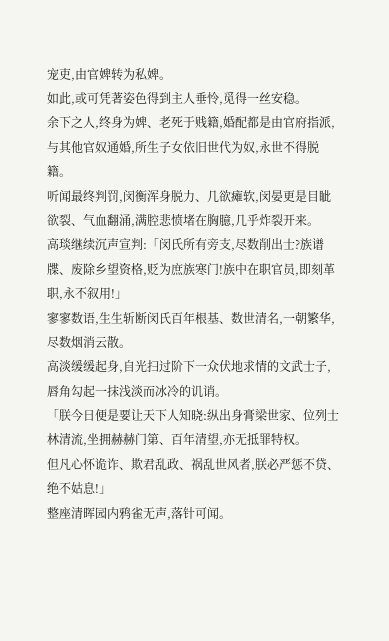宠吏,由官婢转为私婢。
如此,或可凭著姿色得到主人垂怜,觅得一丝安稳。
余下之人,终身为婢、老死于贱籍,婚配都是由官府指派,与其他官奴通婚,所生子女依旧世代为奴,永世不得脱籍。
听闻最终判罚,闵衡浑身脱力、几欲瘫软,闵晏更是目眦欲裂、气血翻涌,满腔悲愤堵在胸臆,几乎炸裂开来。
高琰继续沉声宣判:「闵氏所有旁支,尽数削出士?族谱牒、废除乡望资格,贬为庶族寒门!族中在职官员,即刻革职,永不叙用!」
寥寥数语,生生斩断闵氏百年根基、数世清名,一朝繁华,尽数烟消云散。
高淡缓缓起身,自光扫过阶下一众伏地求情的文武士子,唇角勾起一抹浅淡而冰冷的讥诮。
「朕今日便是要让天下人知晓:纵出身膏梁世家、位列士林清流,坐拥赫赫门第、百年清望,亦无抵罪特权。
但凡心怀诡诈、欺君乱政、祸乱世风者,朕必严惩不贷、绝不姑息!」
整座清晖园内鸦雀无声,落针可闻。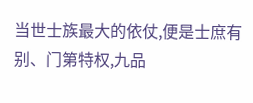当世士族最大的依仗,便是士庶有别、门第特权,九品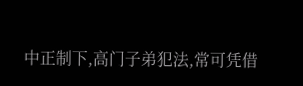中正制下,高门子弟犯法,常可凭借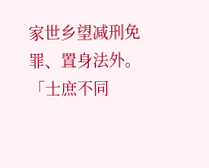家世乡望减刑免罪、置身法外。
「士庶不同